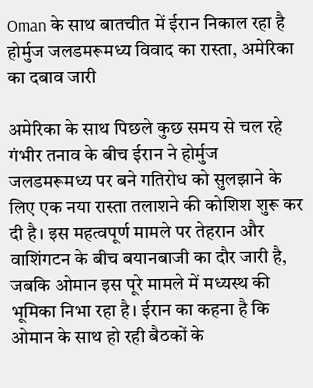Oman के साथ बातचीत में ईरान निकाल रहा है होर्मुज जलडमरूमध्य विवाद का रास्ता, अमेरिका का दबाव जारी

अमेरिका के साथ पिछले कुछ समय से चल रहे गंभीर तनाव के बीच ईरान ने होर्मुज जलडमरूमध्य पर बने गतिरोध को सुलझाने के लिए एक नया रास्ता तलाशने की कोशिश शुरू कर दी है। इस महत्वपूर्ण मामले पर तेहरान और वाशिंगटन के बीच बयानबाजी का दौर जारी है, जबकि ओमान इस पूरे मामले में मध्यस्थ की भूमिका निभा रहा है। ईरान का कहना है कि ओमान के साथ हो रही बैठकों के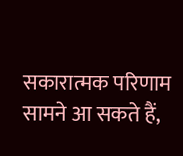सकारात्मक परिणाम सामने आ सकते हैं,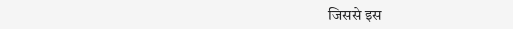जिससे इस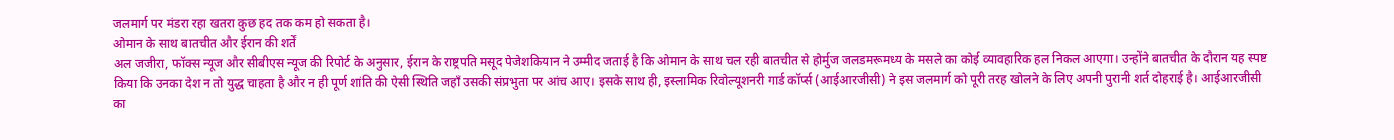जलमार्ग पर मंडरा रहा खतरा कुछ हद तक कम हो सकता है।
ओमान के साथ बातचीत और ईरान की शर्तें
अल जजीरा, फॉक्स न्यूज और सीबीएस न्यूज की रिपोर्ट के अनुसार, ईरान के राष्ट्रपति मसूद पेजेशकियान ने उम्मीद जताई है कि ओमान के साथ चल रही बातचीत से होर्मुज जलडमरूमध्य के मसले का कोई व्यावहारिक हल निकल आएगा। उन्होंने बातचीत के दौरान यह स्पष्ट किया कि उनका देश न तो युद्ध चाहता है और न ही पूर्ण शांति की ऐसी स्थिति जहाँ उसकी संप्रभुता पर आंच आए। इसके साथ ही, इस्लामिक रिवोल्यूशनरी गार्ड कॉर्प्स (आईआरजीसी) ने इस जलमार्ग को पूरी तरह खोलने के लिए अपनी पुरानी शर्त दोहराई है। आईआरजीसी का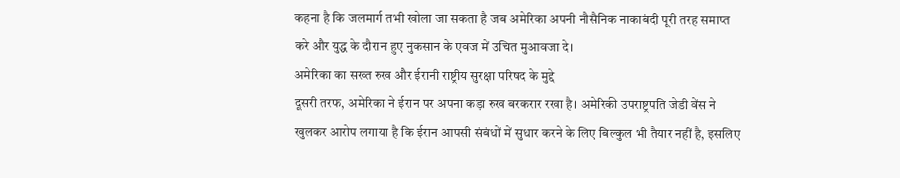कहना है कि जलमार्ग तभी खोला जा सकता है जब अमेरिका अपनी नौसैनिक नाकाबंदी पूरी तरह समाप्त करे और युद्ध के दौरान हुए नुकसान के एवज में उचित मुआवजा दे।
अमेरिका का सख्त रुख और ईरानी राष्ट्रीय सुरक्षा परिषद के मुद्दे
दूसरी तरफ, अमेरिका ने ईरान पर अपना कड़ा रुख बरकरार रखा है। अमेरिकी उपराष्ट्रपति जेडी वेंस ने खुलकर आरोप लगाया है कि ईरान आपसी संबंधों में सुधार करने के लिए बिल्कुल भी तैयार नहीं है, इसलिए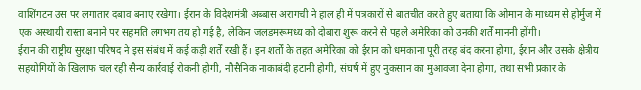वाशिंगटन उस पर लगातार दबाव बनाए रखेगा। ईरान के विदेशमंत्री अब्बास अरागची ने हाल ही में पत्रकारों से बातचीत करते हुए बताया कि ओमान के माध्यम से होर्मुज में एक अस्थायी रास्ता बनाने पर सहमति लगभग तय हो गई है, लेकिन जलडमरूमध्य को दोबारा शुरू करने से पहले अमेरिका को उनकी शर्तें माननी होंगी।
ईरान की राष्ट्रीय सुरक्षा परिषद ने इस संबंध में कई कड़ी शर्तें रखी हैं। इन शर्तों के तहत अमेरिका को ईरान को धमकाना पूरी तरह बंद करना होगा, ईरान और उसके क्षेत्रीय सहयोगियों के खिलाफ चल रही सैन्य कार्रवाई रोकनी होगी, नौसैनिक नाकाबंदी हटानी होगी, संघर्ष में हुए नुकसान का मुआवजा देना होगा, तथा सभी प्रकार के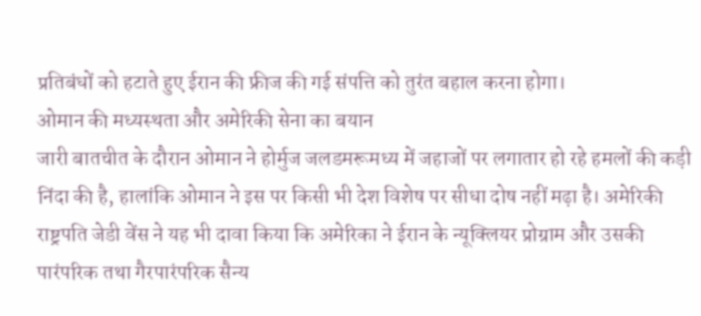प्रतिबंधों को हटाते हुए ईरान की फ्रीज की गई संपत्ति को तुरंत बहाल करना होगा।
ओमान की मध्यस्थता और अमेरिकी सेना का बयान
जारी बातचीत के दौरान ओमान ने होर्मुज जलडमरूमध्य में जहाजों पर लगातार हो रहे हमलों की कड़ी निंदा की है, हालांकि ओमान ने इस पर किसी भी देश विशेष पर सीधा दोष नहीं मढ़ा है। अमेरिकी राष्ट्रपति जेडी वेंस ने यह भी दावा किया कि अमेरिका ने ईरान के न्यूक्लियर प्रोग्राम और उसकी पारंपरिक तथा गैरपारंपरिक सैन्य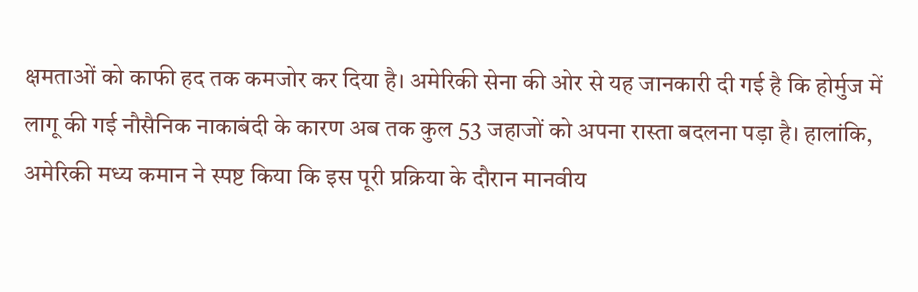क्षमताओं को काफी हद तक कमजोर कर दिया है। अमेरिकी सेना की ओर से यह जानकारी दी गई है कि होर्मुज में लागू की गई नौसैनिक नाकाबंदी के कारण अब तक कुल 53 जहाजों को अपना रास्ता बदलना पड़ा है। हालांकि, अमेरिकी मध्य कमान ने स्पष्ट किया कि इस पूरी प्रक्रिया के दौरान मानवीय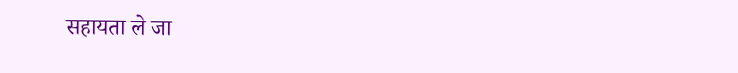सहायता ले जा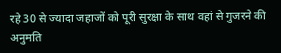रहे 30 से ज्यादा जहाजों को पूरी सुरक्षा के साथ वहां से गुजरने की अनुमति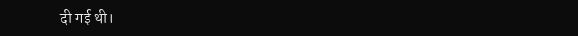दी गई थी।